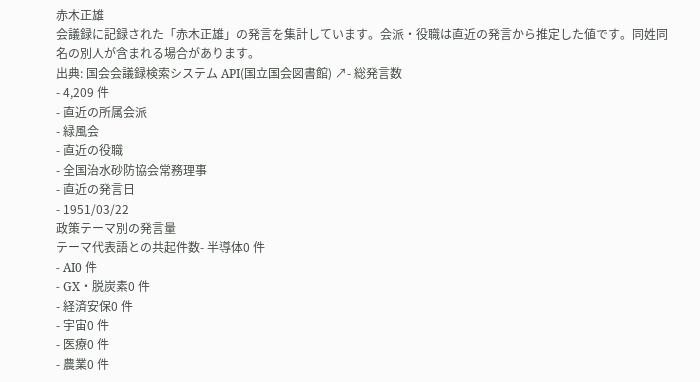赤木正雄
会議録に記録された「赤木正雄」の発言を集計しています。会派・役職は直近の発言から推定した値です。同姓同名の別人が含まれる場合があります。
出典: 国会会議録検索システム API(国立国会図書館) ↗- 総発言数
- 4,209 件
- 直近の所属会派
- 緑風会
- 直近の役職
- 全国治水砂防協会常務理事
- 直近の発言日
- 1951/03/22
政策テーマ別の発言量
テーマ代表語との共起件数- 半導体0 件
- AI0 件
- GX・脱炭素0 件
- 経済安保0 件
- 宇宙0 件
- 医療0 件
- 農業0 件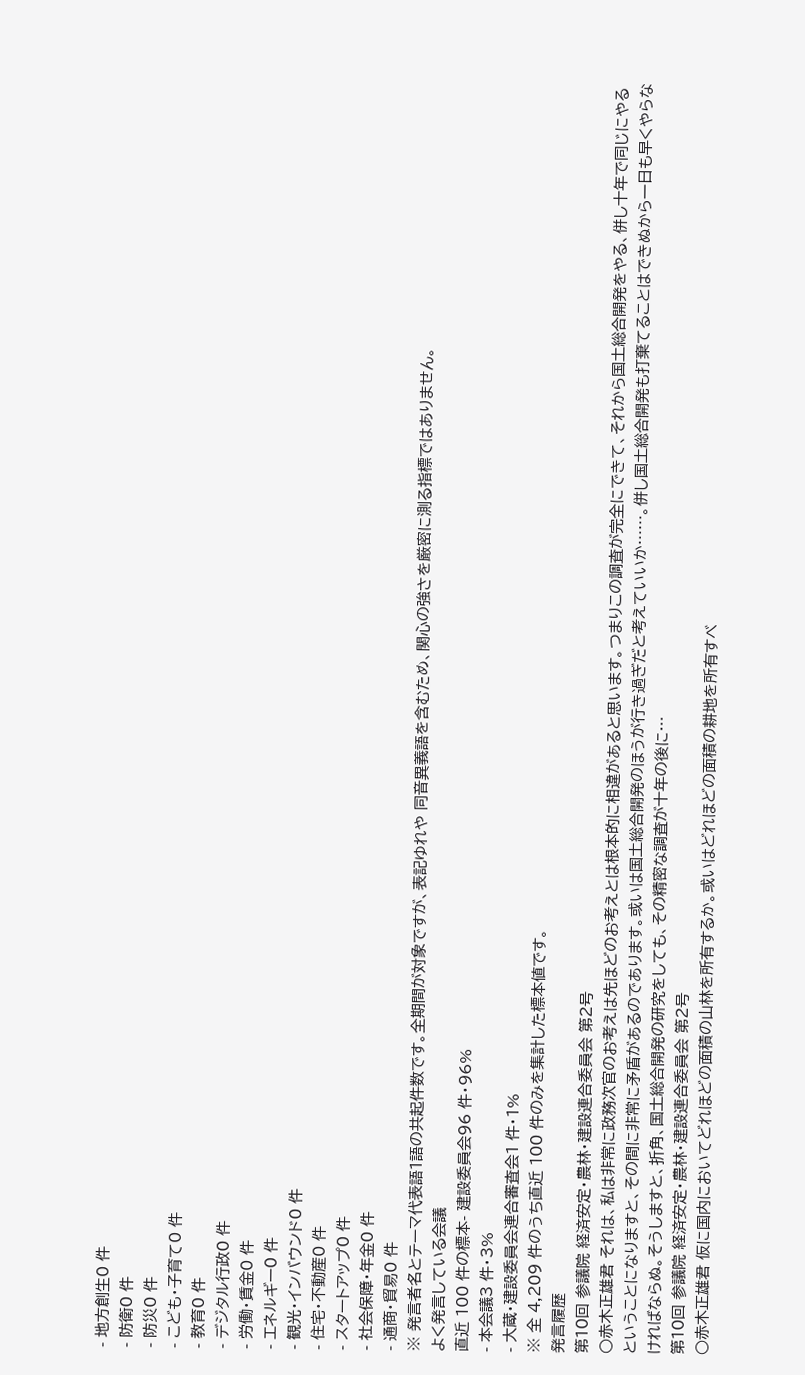- 地方創生0 件
- 防衛0 件
- 防災0 件
- こども・子育て0 件
- 教育0 件
- デジタル行政0 件
- 労働・賃金0 件
- エネルギー0 件
- 観光・インバウンド0 件
- 住宅・不動産0 件
- スタートアップ0 件
- 社会保障・年金0 件
- 通商・貿易0 件
※ 発言者名とテーマ代表語1語の共起件数です。全期間が対象ですが、表記ゆれや 同音異義語を含むため、関心の強さを厳密に測る指標ではありません。
よく発言している会議
直近 100 件の標本- 建設委員会96 件・96%
- 本会議3 件・3%
- 大蔵・建設委員会連合審査会1 件・1%
※ 全 4,209 件のうち直近 100 件のみを集計した標本値です。
発言履歴
第10回 参議院 経済安定・農林・建設連合委員会 第2号
○赤木正雄君 それは、私は非常に政務次官のお考えは先ほどのお考えとは根本的に相違があると思います。つまりこの調査が完全にできて、それから国土総合開発をやる、併し十年で同じにやるということになりますと、その間に非常に矛盾があるのであります。或いは国土総合開発のほうが行き過ぎだと考えていいか……。併し国土総合開発も打棄てることはできぬから一日も早くやらなければならぬ。そうしますと、折角、国土総合開発の研究をしても、その精密な調査が十年の後に…
第10回 参議院 経済安定・農林・建設連合委員会 第2号
○赤木正雄君 仮に国内においてどれほどの面積の山林を所有するか。或いはどれほどの面積の耕地を所有すべ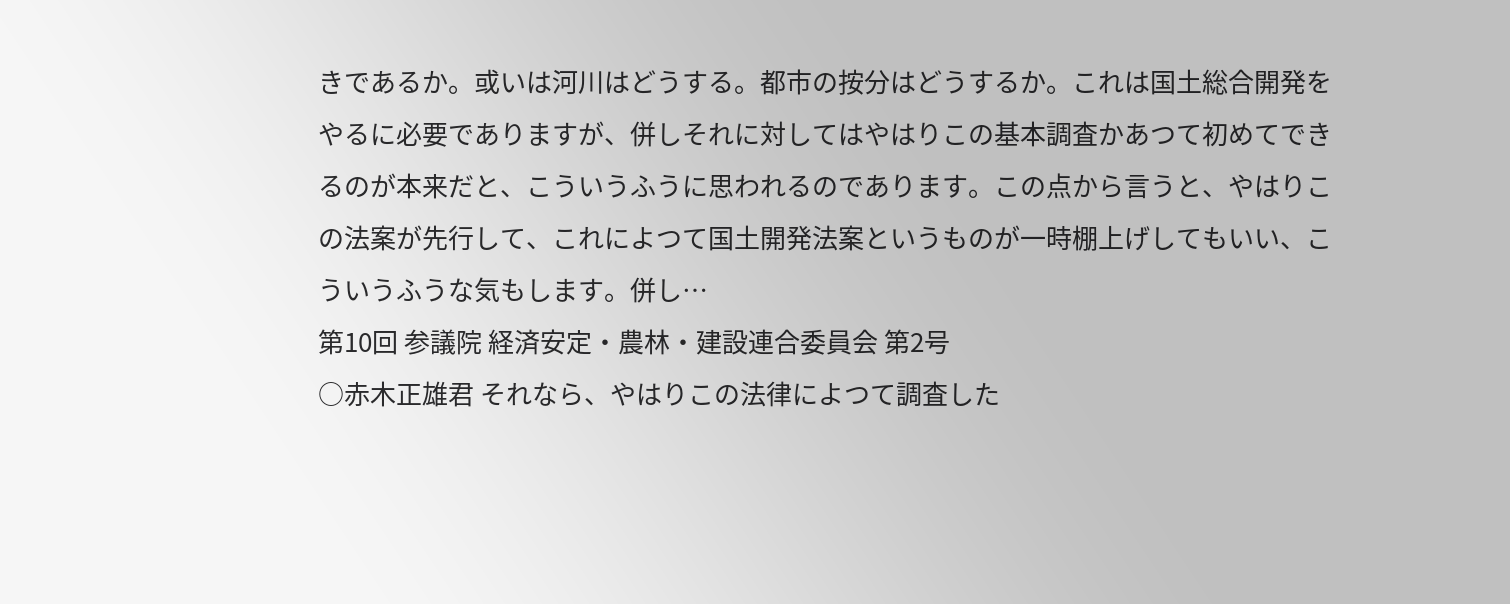きであるか。或いは河川はどうする。都市の按分はどうするか。これは国土総合開発をやるに必要でありますが、併しそれに対してはやはりこの基本調査かあつて初めてできるのが本来だと、こういうふうに思われるのであります。この点から言うと、やはりこの法案が先行して、これによつて国土開発法案というものが一時棚上げしてもいい、こういうふうな気もします。併し…
第10回 参議院 経済安定・農林・建設連合委員会 第2号
○赤木正雄君 それなら、やはりこの法律によつて調査した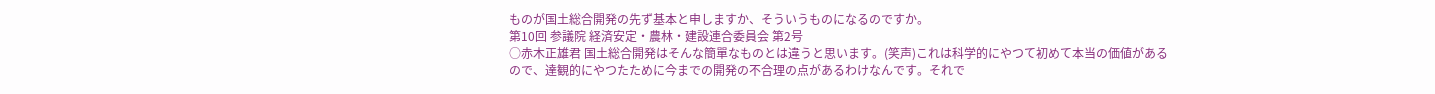ものが国土総合開発の先ず基本と申しますか、そういうものになるのですか。
第10回 参議院 経済安定・農林・建設連合委員会 第2号
○赤木正雄君 国土総合開発はそんな簡單なものとは違うと思います。(笑声)これは科学的にやつて初めて本当の価値があるので、達観的にやつたために今までの開発の不合理の点があるわけなんです。それで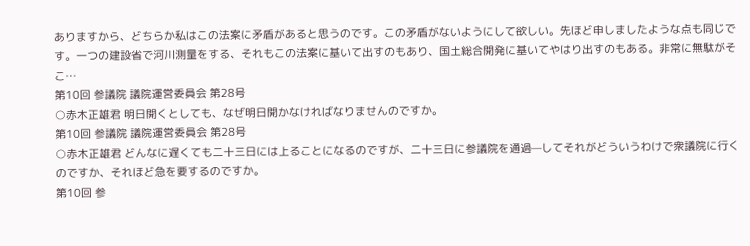ありますから、どちらか私はこの法案に矛盾があると思うのです。この矛盾がないようにして欲しい。先ほど申しましたような点も同じです。一つの建設省で河川測量をする、それもこの法案に基いて出すのもあり、国土総合開発に基いてやはり出すのもある。非常に無駄がそこ…
第10回 参議院 議院運営委員会 第28号
○赤木正雄君 明日開くとしても、なぜ明日開かなければなりませんのですか。
第10回 参議院 議院運営委員会 第28号
○赤木正雄君 どんなに遅くても二十三日には上ることになるのですが、二十三日に参議院を通過—してそれがどういうわけで衆議院に行くのですか、それほど急を要するのですか。
第10回 参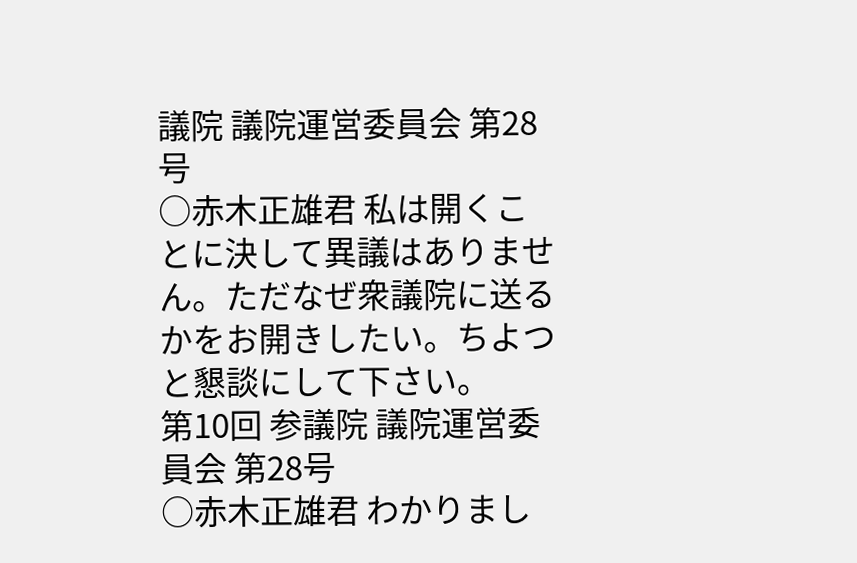議院 議院運営委員会 第28号
○赤木正雄君 私は開くことに決して異議はありません。ただなぜ衆議院に送るかをお開きしたい。ちよつと懇談にして下さい。
第10回 参議院 議院運営委員会 第28号
○赤木正雄君 わかりまし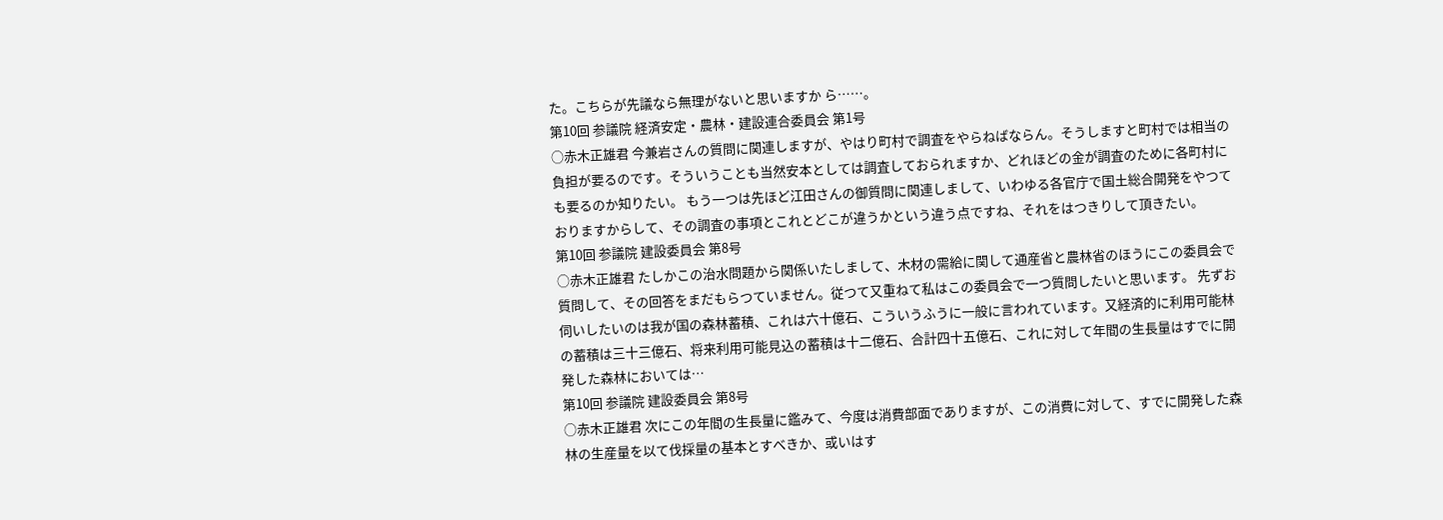た。こちらが先議なら無理がないと思いますか ら……。
第10回 参議院 経済安定・農林・建設連合委員会 第1号
○赤木正雄君 今兼岩さんの質問に関連しますが、やはり町村で調査をやらねばならん。そうしますと町村では相当の負担が要るのです。そういうことも当然安本としては調査しておられますか、どれほどの金が調査のために各町村にも要るのか知りたい。 もう一つは先ほど江田さんの御質問に関連しまして、いわゆる各官庁で国土総合開発をやつておりますからして、その調査の事項とこれとどこが違うかという違う点ですね、それをはつきりして頂きたい。
第10回 参議院 建設委員会 第8号
○赤木正雄君 たしかこの治水問題から関係いたしまして、木材の需給に関して通産省と農林省のほうにこの委員会で質問して、その回答をまだもらつていません。従つて又重ねて私はこの委員会で一つ質問したいと思います。 先ずお伺いしたいのは我が国の森林蓄積、これは六十億石、こういうふうに一般に言われています。又経済的に利用可能林の蓄積は三十三億石、将来利用可能見込の蓄積は十二億石、合計四十五億石、これに対して年間の生長量はすでに開発した森林においては…
第10回 参議院 建設委員会 第8号
○赤木正雄君 次にこの年間の生長量に鑑みて、今度は消費部面でありますが、この消費に対して、すでに開発した森林の生産量を以て伐採量の基本とすべきか、或いはす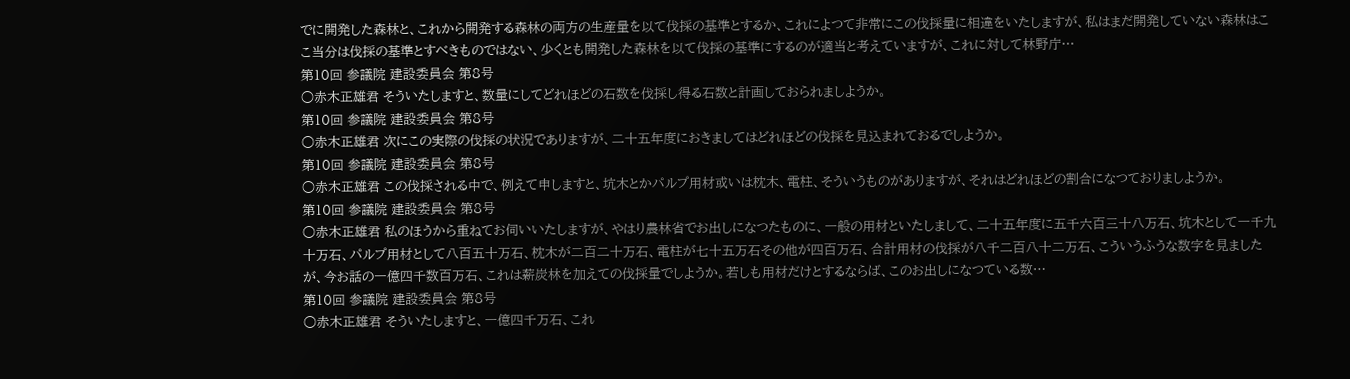でに開発した森林と、これから開発する森林の両方の生産量を以て伐採の基準とするか、これによつて非常にこの伐採量に相違をいたしますが、私はまだ開発していない森林はここ当分は伐採の基準とすべきものではない、少くとも開発した森林を以て伐採の基準にするのが適当と考えていますが、これに対して林野庁…
第10回 参議院 建設委員会 第8号
○赤木正雄君 そういたしますと、数量にしてどれほどの石数を伐採し得る石数と計画しておられましようか。
第10回 参議院 建設委員会 第8号
○赤木正雄君 次にこの実際の伐採の状況でありますが、二十五年度におきましてはどれほどの伐採を見込まれておるでしようか。
第10回 参議院 建設委員会 第8号
○赤木正雄君 この伐採される中で、例えて申しますと、坑木とかパルプ用材或いは枕木、電柱、そういうものがありますが、それはどれほどの割合になつておりましようか。
第10回 参議院 建設委員会 第8号
○赤木正雄君 私のほうから重ねてお伺いいたしますが、やはり農林省でお出しになつたものに、一般の用材といたしまして、二十五年度に五千六百三十八万石、坑木として一千九十万石、パルプ用材として八百五十万石、枕木が二百二十万石、電柱が七十五万石その他が四百万石、合計用材の伐採が八千二百八十二万石、こういうふうな数字を見ましたが、今お話の一億四千数百万石、これは薪炭林を加えての伐採量でしようか。若しも用材だけとするならば、このお出しになつている数…
第10回 参議院 建設委員会 第8号
○赤木正雄君 そういたしますと、一億四千万石、これ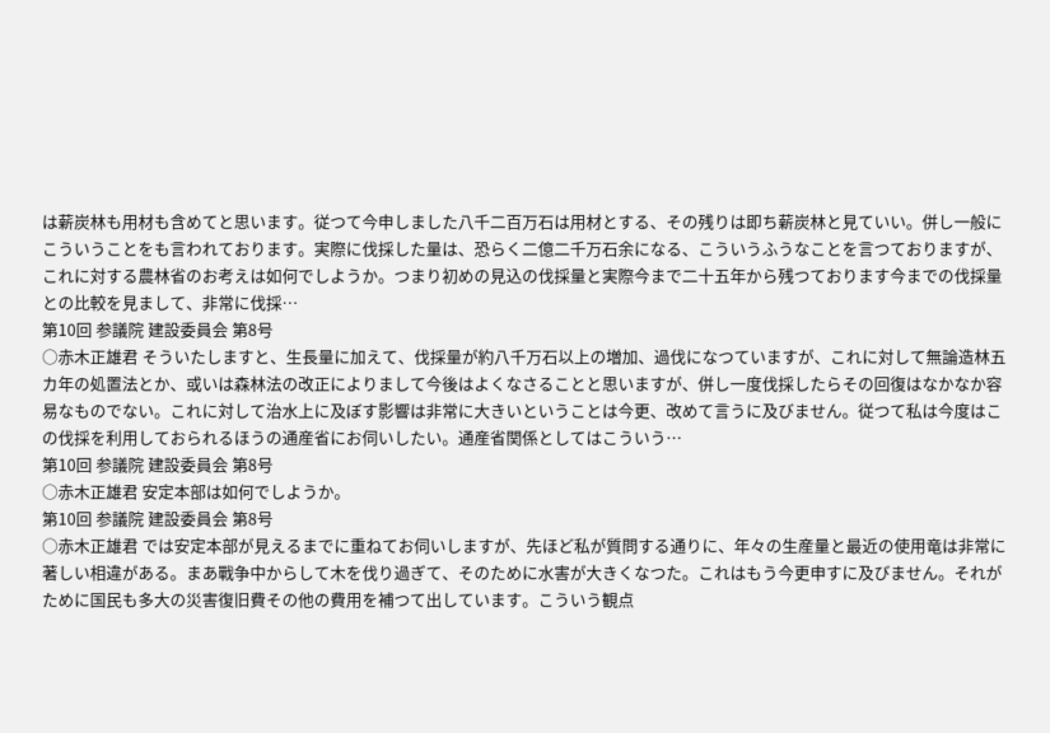は薪炭林も用材も含めてと思います。従つて今申しました八千二百万石は用材とする、その残りは即ち薪炭林と見ていい。併し一般にこういうことをも言われております。実際に伐採した量は、恐らく二億二千万石余になる、こういうふうなことを言つておりますが、これに対する農林省のお考えは如何でしようか。つまり初めの見込の伐採量と実際今まで二十五年から残つております今までの伐採量との比較を見まして、非常に伐採…
第10回 参議院 建設委員会 第8号
○赤木正雄君 そういたしますと、生長量に加えて、伐採量が約八千万石以上の増加、過伐になつていますが、これに対して無論造林五カ年の処置法とか、或いは森林法の改正によりまして今後はよくなさることと思いますが、併し一度伐採したらその回復はなかなか容易なものでない。これに対して治水上に及ぼす影響は非常に大きいということは今更、改めて言うに及びません。従つて私は今度はこの伐採を利用しておられるほうの通産省にお伺いしたい。通産省関係としてはこういう…
第10回 参議院 建設委員会 第8号
○赤木正雄君 安定本部は如何でしようか。
第10回 参議院 建設委員会 第8号
○赤木正雄君 では安定本部が見えるまでに重ねてお伺いしますが、先ほど私が質問する通りに、年々の生産量と最近の使用竜は非常に著しい相違がある。まあ戰争中からして木を伐り過ぎて、そのために水害が大きくなつた。これはもう今更申すに及びません。それがために国民も多大の災害復旧費その他の費用を補つて出しています。こういう観点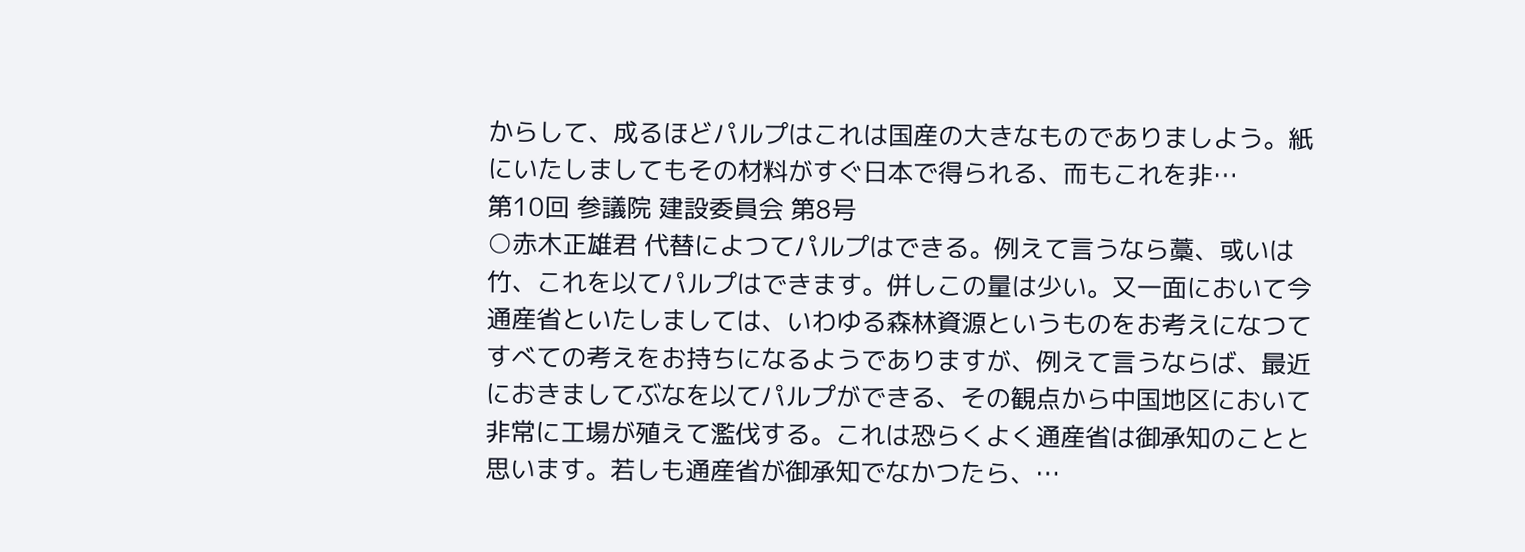からして、成るほどパルプはこれは国産の大きなものでありましよう。紙にいたしましてもその材料がすぐ日本で得られる、而もこれを非…
第10回 参議院 建設委員会 第8号
○赤木正雄君 代替によつてパルプはできる。例えて言うなら藁、或いは竹、これを以てパルプはできます。併しこの量は少い。又一面において今通産省といたしましては、いわゆる森林資源というものをお考えになつてすべての考えをお持ちになるようでありますが、例えて言うならば、最近におきましてぶなを以てパルプができる、その観点から中国地区において非常に工場が殖えて濫伐する。これは恐らくよく通産省は御承知のことと思います。若しも通産省が御承知でなかつたら、…